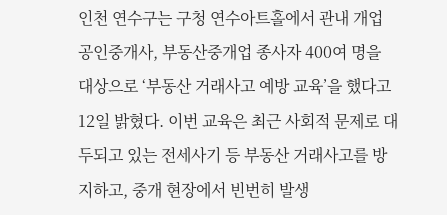인천 연수구는 구청 연수아트홀에서 관내 개업 공인중개사, 부동산중개업 종사자 400여 명을 대상으로 ‘부동산 거래사고 예방 교육’을 했다고 12일 밝혔다. 이번 교육은 최근 사회적 문제로 대두되고 있는 전세사기 등 부동산 거래사고를 방지하고, 중개 현장에서 빈번히 발생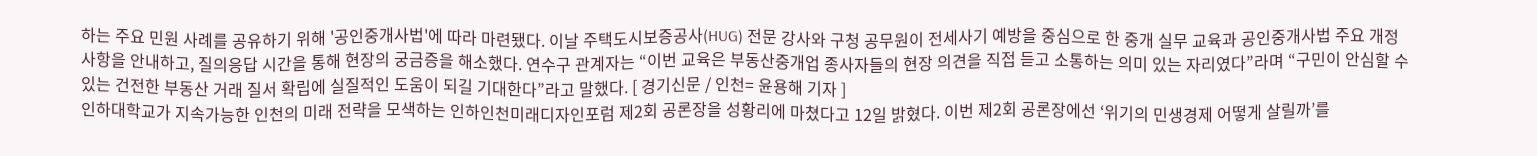하는 주요 민원 사례를 공유하기 위해 '공인중개사법'에 따라 마련됐다. 이날 주택도시보증공사(HUG) 전문 강사와 구청 공무원이 전세사기 예방을 중심으로 한 중개 실무 교육과 공인중개사법 주요 개정 사항을 안내하고, 질의응답 시간을 통해 현장의 궁금증을 해소했다. 연수구 관계자는 “이번 교육은 부동산중개업 종사자들의 현장 의견을 직접 듣고 소통하는 의미 있는 자리였다”라며 “구민이 안심할 수 있는 건전한 부동산 거래 질서 확립에 실질적인 도움이 되길 기대한다”라고 말했다. [ 경기신문 / 인천= 윤용해 기자 ]
인하대학교가 지속가능한 인천의 미래 전략을 모색하는 인하인천미래디자인포럼 제2회 공론장을 성황리에 마쳤다고 12일 밝혔다. 이번 제2회 공론장에선 ‘위기의 민생경제 어떻게 살릴까’를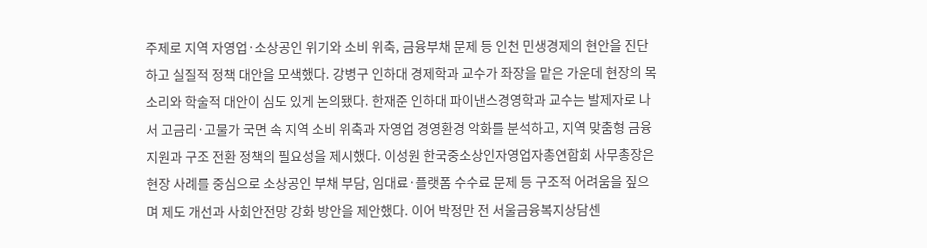주제로 지역 자영업·소상공인 위기와 소비 위축, 금융부채 문제 등 인천 민생경제의 현안을 진단하고 실질적 정책 대안을 모색했다. 강병구 인하대 경제학과 교수가 좌장을 맡은 가운데 현장의 목소리와 학술적 대안이 심도 있게 논의됐다. 한재준 인하대 파이낸스경영학과 교수는 발제자로 나서 고금리·고물가 국면 속 지역 소비 위축과 자영업 경영환경 악화를 분석하고, 지역 맞춤형 금융 지원과 구조 전환 정책의 필요성을 제시했다. 이성원 한국중소상인자영업자총연합회 사무총장은 현장 사례를 중심으로 소상공인 부채 부담, 임대료·플랫폼 수수료 문제 등 구조적 어려움을 짚으며 제도 개선과 사회안전망 강화 방안을 제안했다. 이어 박정만 전 서울금융복지상담센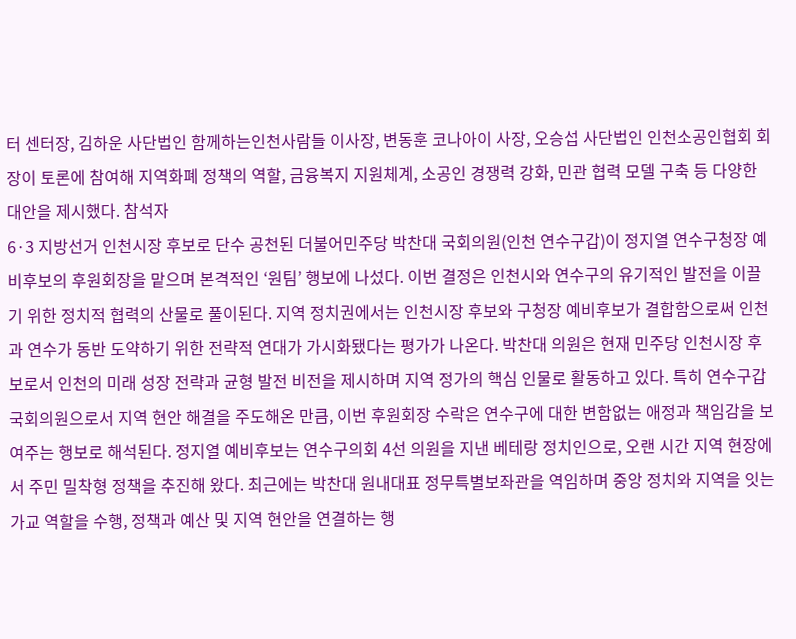터 센터장, 김하운 사단법인 함께하는인천사람들 이사장, 변동훈 코나아이 사장, 오승섭 사단법인 인천소공인협회 회장이 토론에 참여해 지역화폐 정책의 역할, 금융복지 지원체계, 소공인 경쟁력 강화, 민관 협력 모델 구축 등 다양한 대안을 제시했다. 참석자
6·3 지방선거 인천시장 후보로 단수 공천된 더불어민주당 박찬대 국회의원(인천 연수구갑)이 정지열 연수구청장 예비후보의 후원회장을 맡으며 본격적인 ‘원팀’ 행보에 나섰다. 이번 결정은 인천시와 연수구의 유기적인 발전을 이끌기 위한 정치적 협력의 산물로 풀이된다. 지역 정치권에서는 인천시장 후보와 구청장 예비후보가 결합함으로써 인천과 연수가 동반 도약하기 위한 전략적 연대가 가시화됐다는 평가가 나온다. 박찬대 의원은 현재 민주당 인천시장 후보로서 인천의 미래 성장 전략과 균형 발전 비전을 제시하며 지역 정가의 핵심 인물로 활동하고 있다. 특히 연수구갑 국회의원으로서 지역 현안 해결을 주도해온 만큼, 이번 후원회장 수락은 연수구에 대한 변함없는 애정과 책임감을 보여주는 행보로 해석된다. 정지열 예비후보는 연수구의회 4선 의원을 지낸 베테랑 정치인으로, 오랜 시간 지역 현장에서 주민 밀착형 정책을 추진해 왔다. 최근에는 박찬대 원내대표 정무특별보좌관을 역임하며 중앙 정치와 지역을 잇는 가교 역할을 수행, 정책과 예산 및 지역 현안을 연결하는 행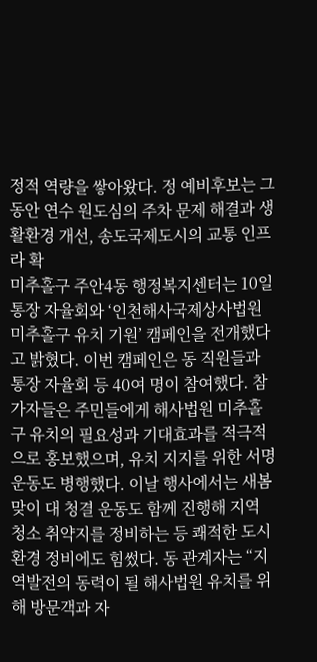정적 역량을 쌓아왔다. 정 예비후보는 그동안 연수 원도심의 주차 문제 해결과 생활환경 개선, 송도국제도시의 교통 인프라 확
미추홀구 주안4동 행정복지센터는 10일 통장 자율회와 ‘인천해사국제상사법원 미추홀구 유치 기원’ 캠페인을 전개했다고 밝혔다. 이번 캠페인은 동 직원들과 통장 자율회 등 40여 명이 참여했다. 참가자들은 주민들에게 해사법원 미추홀구 유치의 필요성과 기대효과를 적극적으로 홍보했으며, 유치 지지를 위한 서명운동도 병행했다. 이날 행사에서는 새봄맞이 대 청결 운동도 함께 진행해 지역 청소 취약지를 정비하는 등 쾌적한 도시환경 정비에도 힘썼다. 동 관계자는 “지역발전의 동력이 될 해사법원 유치를 위해 방문객과 자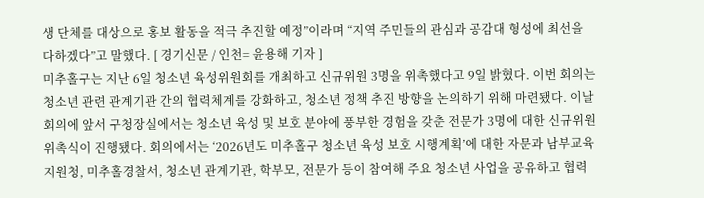생 단체를 대상으로 홍보 활동을 적극 추진할 예정”이라며 “지역 주민들의 관심과 공감대 형성에 최선을 다하겠다”고 말했다. [ 경기신문 / 인천= 윤용해 기자 ]
미추홀구는 지난 6일 청소년 육성위원회를 개최하고 신규위원 3명을 위촉했다고 9일 밝혔다. 이번 회의는 청소년 관련 관계기관 간의 협력체계를 강화하고, 청소년 정책 추진 방향을 논의하기 위해 마련됐다. 이날 회의에 앞서 구청장실에서는 청소년 육성 및 보호 분야에 풍부한 경험을 갖춘 전문가 3명에 대한 신규위원 위촉식이 진행됐다. 회의에서는 ‘2026년도 미추홀구 청소년 육성 보호 시행계획’에 대한 자문과 남부교육지원청, 미추홀경찰서, 청소년 관계기관, 학부모, 전문가 등이 참여해 주요 청소년 사업을 공유하고 협력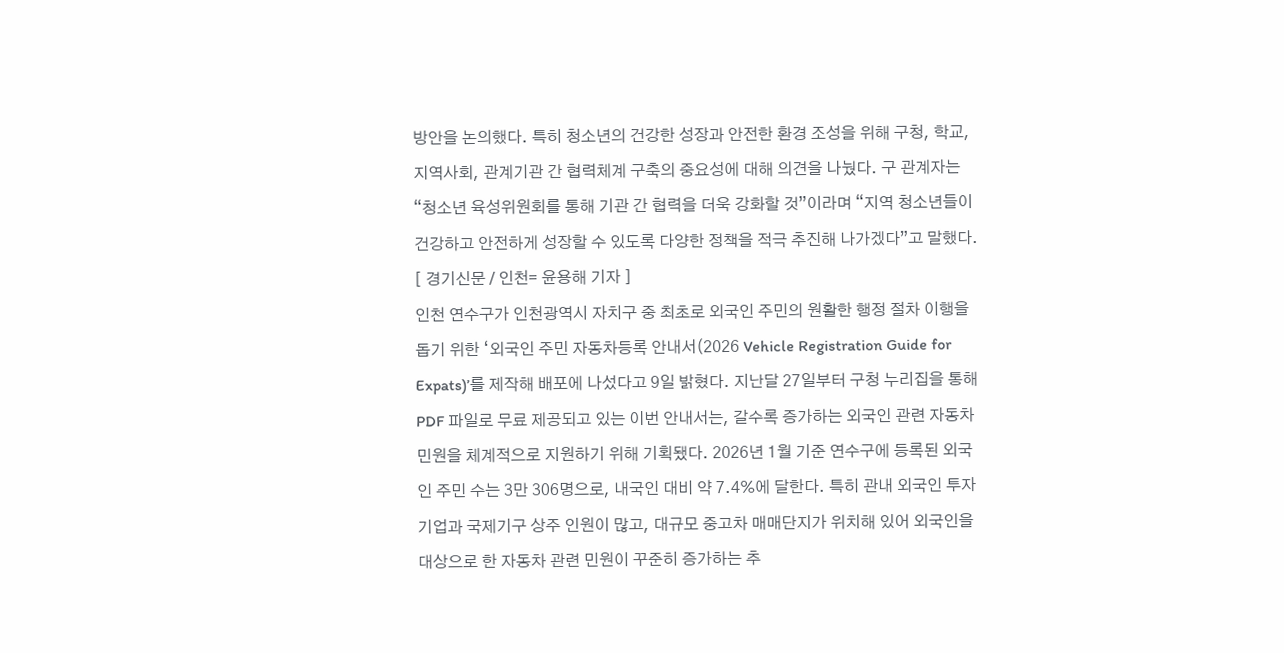방안을 논의했다. 특히 청소년의 건강한 성장과 안전한 환경 조성을 위해 구청, 학교, 지역사회, 관계기관 간 협력체계 구축의 중요성에 대해 의견을 나눴다. 구 관계자는 “청소년 육성위원회를 통해 기관 간 협력을 더욱 강화할 것”이라며 “지역 청소년들이 건강하고 안전하게 성장할 수 있도록 다양한 정책을 적극 추진해 나가겠다”고 말했다. [ 경기신문 / 인천= 윤용해 기자 ]
인천 연수구가 인천광역시 자치구 중 최초로 외국인 주민의 원활한 행정 절차 이행을 돕기 위한 ‘외국인 주민 자동차등록 안내서(2026 Vehicle Registration Guide for Expats)’를 제작해 배포에 나섰다고 9일 밝혔다. 지난달 27일부터 구청 누리집을 통해 PDF 파일로 무료 제공되고 있는 이번 안내서는, 갈수록 증가하는 외국인 관련 자동차 민원을 체계적으로 지원하기 위해 기획됐다. 2026년 1월 기준 연수구에 등록된 외국인 주민 수는 3만 306명으로, 내국인 대비 약 7.4%에 달한다. 특히 관내 외국인 투자기업과 국제기구 상주 인원이 많고, 대규모 중고차 매매단지가 위치해 있어 외국인을 대상으로 한 자동차 관련 민원이 꾸준히 증가하는 추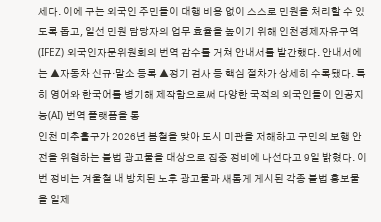세다. 이에 구는 외국인 주민들이 대행 비용 없이 스스로 민원을 처리할 수 있도록 돕고, 일선 민원 담당자의 업무 효율을 높이기 위해 인천경제자유구역(IFEZ) 외국인자문위원회의 번역 감수를 거쳐 안내서를 발간했다. 안내서에는 ▲자동차 신규·말소 등록 ▲정기 검사 등 핵심 절차가 상세히 수록됐다. 특히 영어와 한국어를 병기해 제작함으로써 다양한 국적의 외국인들이 인공지능(AI) 번역 플랫폼을 통
인천 미추홀구가 2026년 봄철을 맞아 도시 미관을 저해하고 구민의 보행 안전을 위협하는 불법 광고물을 대상으로 집중 정비에 나선다고 9일 밝혔다. 이번 정비는 겨울철 내 방치된 노후 광고물과 새롭게 게시된 각종 불법 홍보물을 일제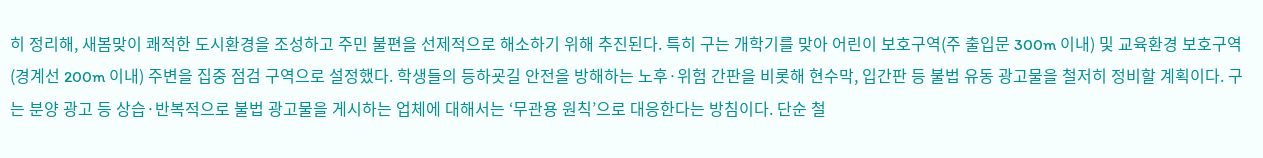히 정리해, 새봄맞이 쾌적한 도시환경을 조성하고 주민 불편을 선제적으로 해소하기 위해 추진된다. 특히 구는 개학기를 맞아 어린이 보호구역(주 출입문 300m 이내) 및 교육환경 보호구역(경계선 200m 이내) 주변을 집중 점검 구역으로 설정했다. 학생들의 등하굣길 안전을 방해하는 노후·위험 간판을 비롯해 현수막, 입간판 등 불법 유동 광고물을 철저히 정비할 계획이다. 구는 분양 광고 등 상습·반복적으로 불법 광고물을 게시하는 업체에 대해서는 ‘무관용 원칙’으로 대응한다는 방침이다. 단순 철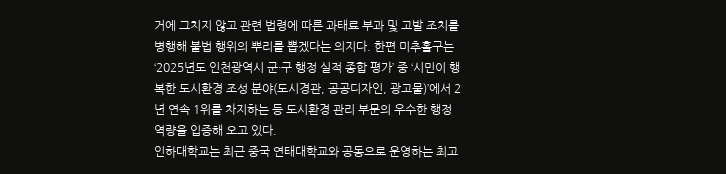거에 그치지 않고 관련 법령에 따른 과태료 부과 및 고발 조치를 병행해 불법 행위의 뿌리를 뽑겠다는 의지다. 한편 미추홀구는 ‘2025년도 인천광역시 군·구 행정 실적 종합 평가’ 중 ‘시민이 행복한 도시환경 조성 분야(도시경관, 공공디자인, 광고물)’에서 2년 연속 1위를 차지하는 등 도시환경 관리 부문의 우수한 행정 역량을 입증해 오고 있다.
인하대학교는 최근 중국 연태대학교와 공동으로 운영하는 최고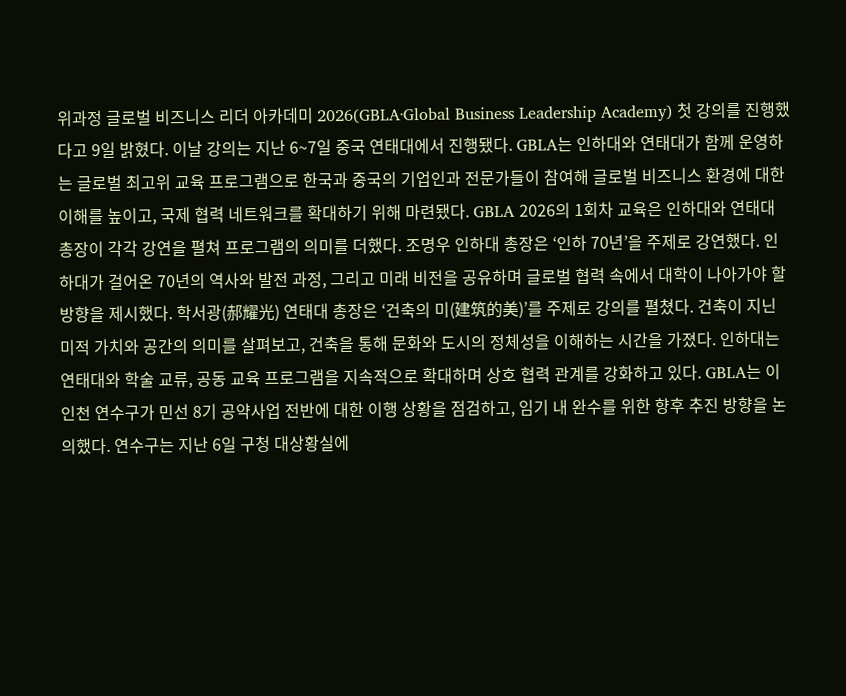위과정 글로벌 비즈니스 리더 아카데미 2026(GBLA·Global Business Leadership Academy) 첫 강의를 진행했다고 9일 밝혔다. 이날 강의는 지난 6~7일 중국 연태대에서 진행됐다. GBLA는 인하대와 연태대가 함께 운영하는 글로벌 최고위 교육 프로그램으로 한국과 중국의 기업인과 전문가들이 참여해 글로벌 비즈니스 환경에 대한 이해를 높이고, 국제 협력 네트워크를 확대하기 위해 마련됐다. GBLA 2026의 1회차 교육은 인하대와 연태대 총장이 각각 강연을 펼쳐 프로그램의 의미를 더했다. 조명우 인하대 총장은 ‘인하 70년’을 주제로 강연했다. 인하대가 걸어온 70년의 역사와 발전 과정, 그리고 미래 비전을 공유하며 글로벌 협력 속에서 대학이 나아가야 할 방향을 제시했다. 학서광(郝耀光) 연태대 총장은 ‘건축의 미(建筑的美)’를 주제로 강의를 펼쳤다. 건축이 지닌 미적 가치와 공간의 의미를 살펴보고, 건축을 통해 문화와 도시의 정체성을 이해하는 시간을 가졌다. 인하대는 연태대와 학술 교류, 공동 교육 프로그램을 지속적으로 확대하며 상호 협력 관계를 강화하고 있다. GBLA는 이
인천 연수구가 민선 8기 공약사업 전반에 대한 이행 상황을 점검하고, 임기 내 완수를 위한 향후 추진 방향을 논의했다. 연수구는 지난 6일 구청 대상황실에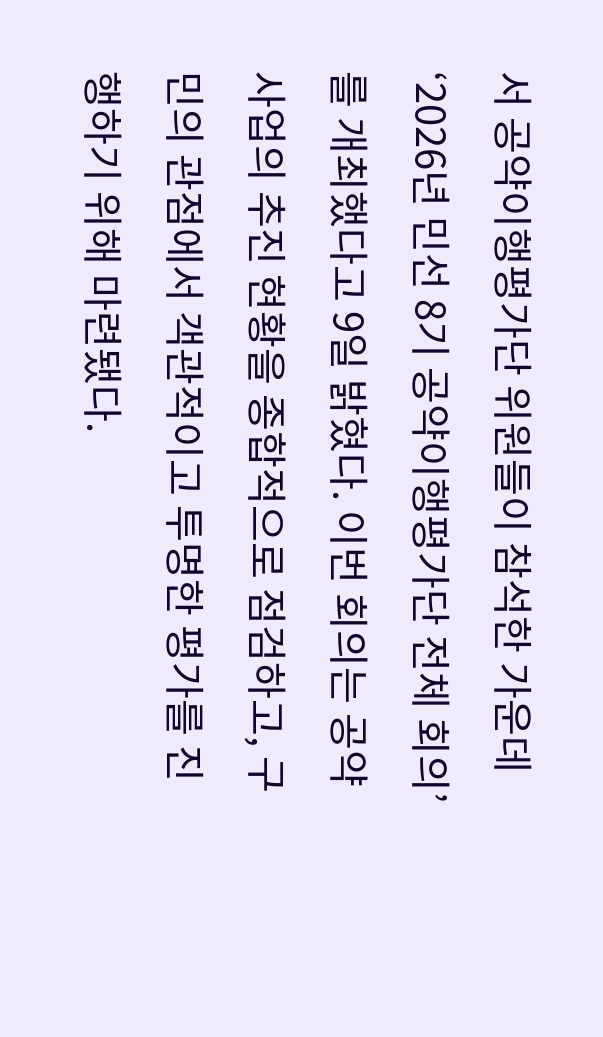서 공약이행평가단 위원들이 참석한 가운데 ‘2026년 민선 8기 공약이행평가단 전체 회의’를 개최했다고 9일 밝혔다. 이번 회의는 공약사업의 추진 현황을 종합적으로 점검하고, 구민의 관점에서 객관적이고 투명한 평가를 진행하기 위해 마련됐다.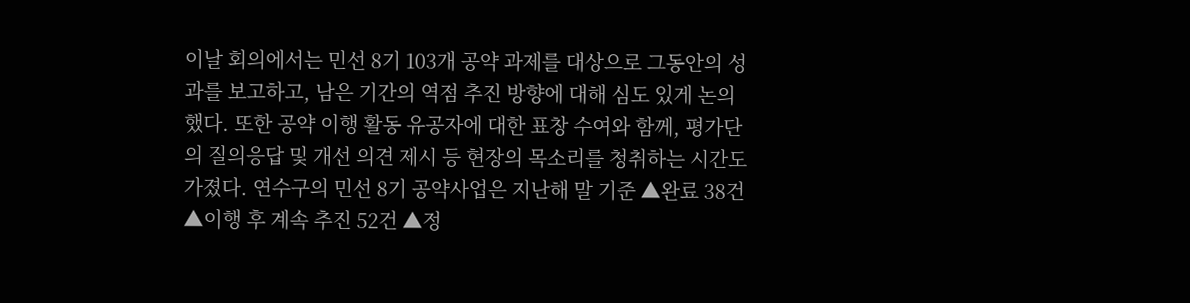이날 회의에서는 민선 8기 103개 공약 과제를 대상으로 그동안의 성과를 보고하고, 남은 기간의 역점 추진 방향에 대해 심도 있게 논의했다. 또한 공약 이행 활동 유공자에 대한 표창 수여와 함께, 평가단의 질의응답 및 개선 의견 제시 등 현장의 목소리를 청취하는 시간도 가졌다. 연수구의 민선 8기 공약사업은 지난해 말 기준 ▲완료 38건 ▲이행 후 계속 추진 52건 ▲정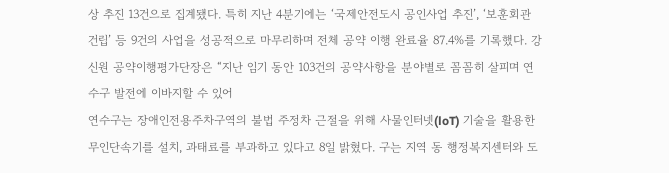상 추진 13건으로 집계됐다. 특히 지난 4분기에는 ‘국제안전도시 공인사업 추진’, ‘보훈회관 건립’ 등 9건의 사업을 성공적으로 마무리하며 전체 공약 이행 완료율 87.4%를 기록했다. 강신원 공약이행평가단장은 “지난 임기 동안 103건의 공약사항을 분야별로 꼼꼼히 살피며 연수구 발전에 이바지할 수 있어
연수구는 장애인전용주차구역의 불법 주정차 근절을 위해 사물인터넷(loT) 기술을 활용한 무인단속기를 설치, 과태료를 부과하고 있다고 8일 밝혔다. 구는 지역 동 행정복지센터와 도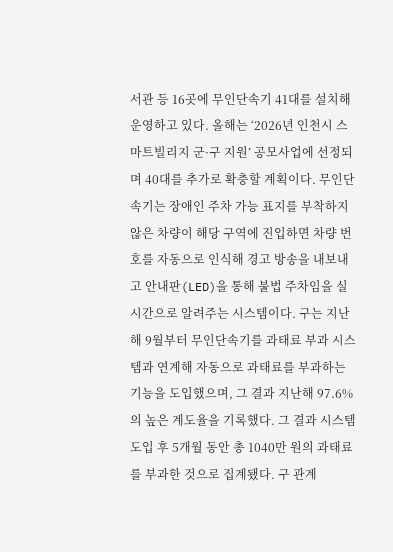서관 등 16곳에 무인단속기 41대를 설치해 운영하고 있다. 올해는 ‘2026년 인천시 스마트빌리지 군·구 지원’ 공모사업에 선정되며 40대를 추가로 확충할 계획이다. 무인단속기는 장애인 주차 가능 표지를 부착하지 않은 차량이 해당 구역에 진입하면 차량 번호를 자동으로 인식해 경고 방송을 내보내고 안내판(LED)을 통해 불법 주차임을 실시간으로 알려주는 시스템이다. 구는 지난해 9월부터 무인단속기를 과태료 부과 시스템과 연계해 자동으로 과태료를 부과하는 기능을 도입했으며, 그 결과 지난해 97.6%의 높은 계도율을 기록했다. 그 결과 시스템 도입 후 5개월 동안 총 1040만 원의 과태료를 부과한 것으로 집계됐다. 구 관계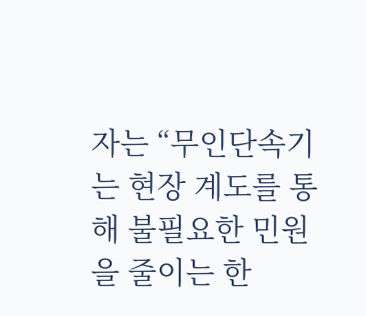자는 “무인단속기는 현장 계도를 통해 불필요한 민원을 줄이는 한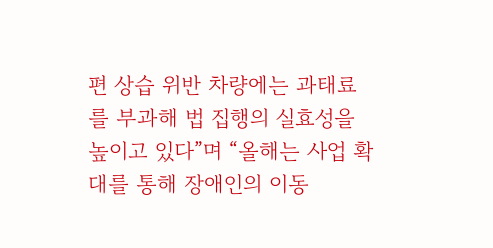편 상습 위반 차량에는 과태료를 부과해 법 집행의 실효성을 높이고 있다”며 “올해는 사업 확대를 통해 장애인의 이동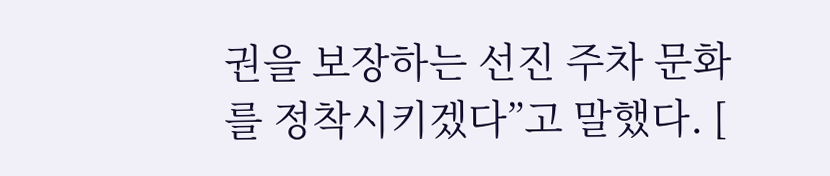권을 보장하는 선진 주차 문화를 정착시키겠다”고 말했다. [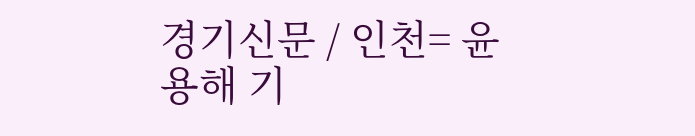경기신문 / 인천= 윤용해 기